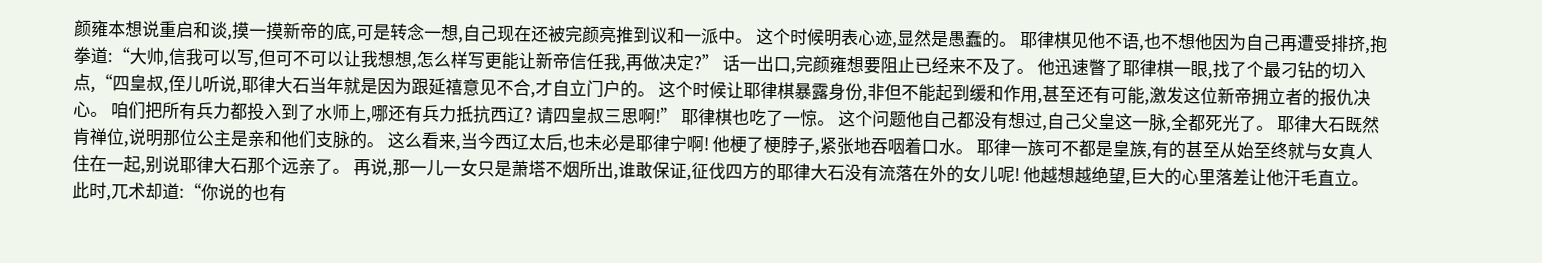颜雍本想说重启和谈,摸一摸新帝的底,可是转念一想,自己现在还被完颜亮推到议和一派中。 这个时候明表心迹,显然是愚蠢的。 耶律棋见他不语,也不想他因为自己再遭受排挤,抱拳道:“大帅,信我可以写,但可不可以让我想想,怎么样写更能让新帝信任我,再做决定?” 话一出口,完颜雍想要阻止已经来不及了。 他迅速瞥了耶律棋一眼,找了个最刁钻的切入点,“四皇叔,侄儿听说,耶律大石当年就是因为跟延禧意见不合,才自立门户的。 这个时候让耶律棋暴露身份,非但不能起到缓和作用,甚至还有可能,激发这位新帝拥立者的报仇决心。 咱们把所有兵力都投入到了水师上,哪还有兵力抵抗西辽? 请四皇叔三思啊!” 耶律棋也吃了一惊。 这个问题他自己都没有想过,自己父皇这一脉,全都死光了。 耶律大石既然肯禅位,说明那位公主是亲和他们支脉的。 这么看来,当今西辽太后,也未必是耶律宁啊! 他梗了梗脖子,紧张地吞咽着口水。 耶律一族可不都是皇族,有的甚至从始至终就与女真人住在一起,别说耶律大石那个远亲了。 再说,那一儿一女只是萧塔不烟所出,谁敢保证,征伐四方的耶律大石没有流落在外的女儿呢! 他越想越绝望,巨大的心里落差让他汗毛直立。 此时,兀术却道:“你说的也有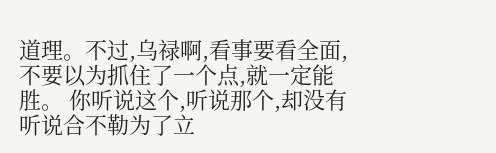道理。不过,乌禄啊,看事要看全面,不要以为抓住了一个点,就一定能胜。 你听说这个,听说那个,却没有听说合不勒为了立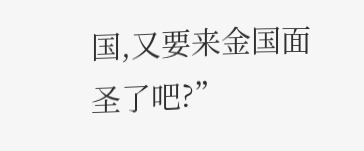国,又要来金国面圣了吧?”